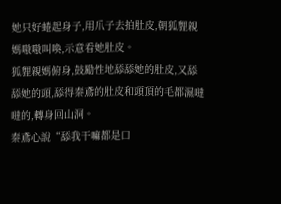她只好蜷起身子,用爪子去拍肚皮,朝狐貍親媽嗷嗷叫喚,示意看她肚皮。
狐貍親媽俯身,鼓勵性地舔舔她的肚皮,又舔舔她的頭,舔得秦鳶的肚皮和頭頂的毛都濕噠噠的,轉身回山洞。
秦鳶心說“舔我干嘛都是口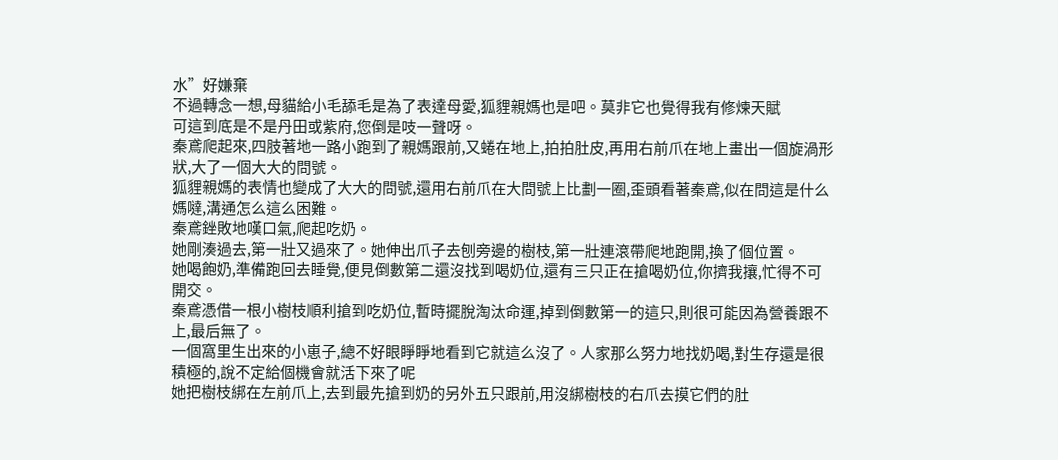水”好嫌棄
不過轉念一想,母貓給小毛舔毛是為了表達母愛,狐貍親媽也是吧。莫非它也覺得我有修煉天賦
可這到底是不是丹田或紫府,您倒是吱一聲呀。
秦鳶爬起來,四肢著地一路小跑到了親媽跟前,又蜷在地上,拍拍肚皮,再用右前爪在地上畫出一個旋渦形狀,大了一個大大的問號。
狐貍親媽的表情也變成了大大的問號,還用右前爪在大問號上比劃一圈,歪頭看著秦鳶,似在問這是什么
媽噠,溝通怎么這么困難。
秦鳶銼敗地嘆口氣,爬起吃奶。
她剛湊過去,第一壯又過來了。她伸出爪子去刨旁邊的樹枝,第一壯連滾帶爬地跑開,換了個位置。
她喝飽奶,準備跑回去睡覺,便見倒數第二還沒找到喝奶位,還有三只正在搶喝奶位,你擠我攘,忙得不可開交。
秦鳶憑借一根小樹枝順利搶到吃奶位,暫時擺脫淘汰命運,掉到倒數第一的這只,則很可能因為營養跟不上,最后無了。
一個窩里生出來的小崽子,總不好眼睜睜地看到它就這么沒了。人家那么努力地找奶喝,對生存還是很積極的,說不定給個機會就活下來了呢
她把樹枝綁在左前爪上,去到最先搶到奶的另外五只跟前,用沒綁樹枝的右爪去摸它們的肚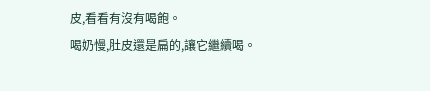皮,看看有沒有喝飽。
喝奶慢,肚皮還是扁的,讓它繼續喝。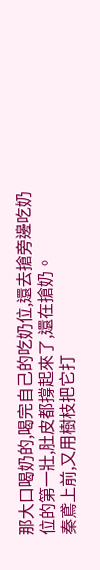那大口喝奶的,喝完自己的吃奶位,還去搶旁邊吃奶位的第一壯,肚皮都撐起來了,還在搶奶。
秦鳶上前,又用樹枝把它打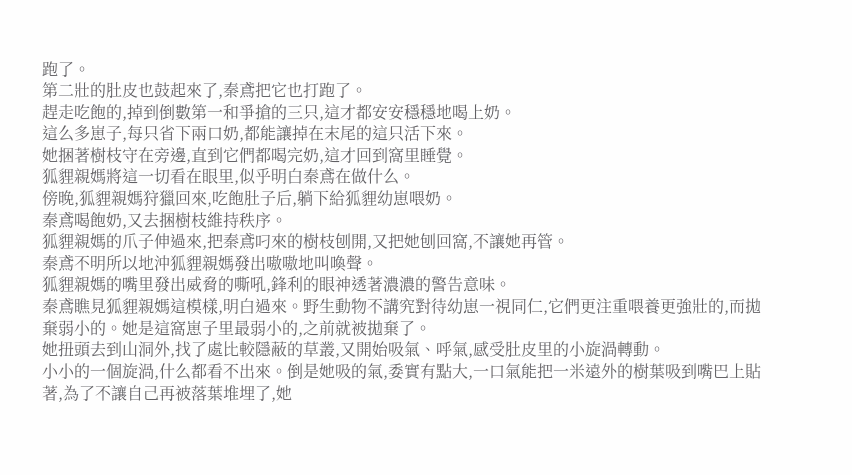跑了。
第二壯的肚皮也鼓起來了,秦鳶把它也打跑了。
趕走吃飽的,掉到倒數第一和爭搶的三只,這才都安安穩穩地喝上奶。
這么多崽子,每只省下兩口奶,都能讓掉在末尾的這只活下來。
她捆著樹枝守在旁邊,直到它們都喝完奶,這才回到窩里睡覺。
狐貍親媽將這一切看在眼里,似乎明白秦鳶在做什么。
傍晚,狐貍親媽狩獵回來,吃飽肚子后,躺下給狐貍幼崽喂奶。
秦鳶喝飽奶,又去捆樹枝維持秩序。
狐貍親媽的爪子伸過來,把秦鳶叼來的樹枝刨開,又把她刨回窩,不讓她再管。
秦鳶不明所以地沖狐貍親媽發出嗷嗷地叫喚聲。
狐貍親媽的嘴里發出威脅的嘶吼,鋒利的眼神透著濃濃的警告意味。
秦鳶瞧見狐貍親媽這模樣,明白過來。野生動物不講究對待幼崽一視同仁,它們更注重喂養更強壯的,而拋棄弱小的。她是這窩崽子里最弱小的,之前就被拋棄了。
她扭頭去到山洞外,找了處比較隱蔽的草叢,又開始吸氣、呼氣,感受肚皮里的小旋渦轉動。
小小的一個旋渦,什么都看不出來。倒是她吸的氣,委實有點大,一口氣能把一米遠外的樹葉吸到嘴巴上貼著,為了不讓自己再被落葉堆埋了,她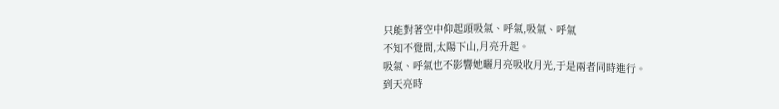只能對著空中仰起頭吸氣、呼氣,吸氣、呼氣
不知不覺間,太陽下山,月亮升起。
吸氣、呼氣也不影響她曬月亮吸收月光,于是兩者同時進行。
到天亮時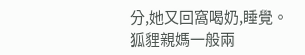分,她又回窩喝奶,睡覺。
狐貍親媽一般兩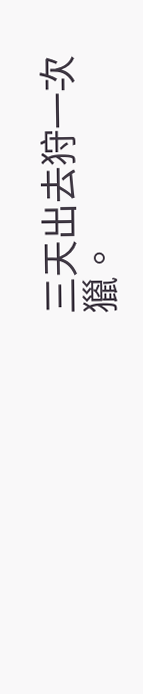三天出去狩一次獵。